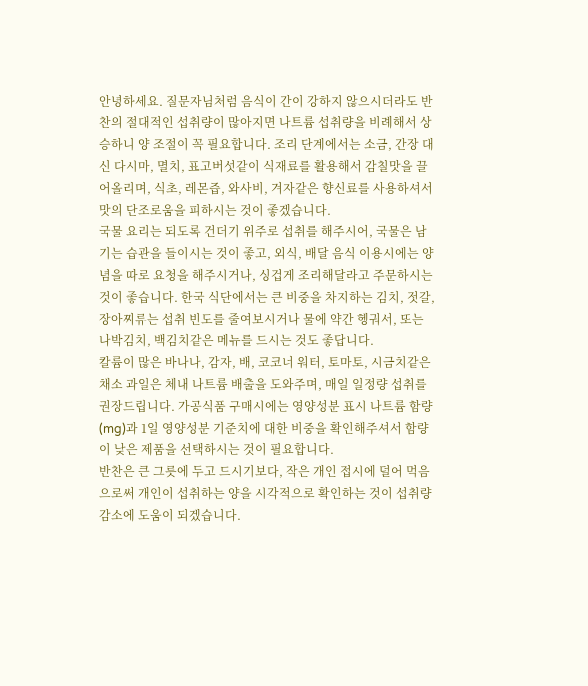안녕하세요. 질문자님처럼 음식이 간이 강하지 않으시더라도 반찬의 절대적인 섭취량이 많아지면 나트륨 섭취량을 비례해서 상승하니 양 조절이 꼭 필요합니다. 조리 단계에서는 소금, 간장 대신 다시마, 멸치, 표고버섯같이 식재료를 활용해서 감칠맛을 끌어올리며, 식초, 레몬즙, 와사비, 겨자같은 향신료를 사용하셔서 맛의 단조로움을 피하시는 것이 좋겠습니다.
국물 요리는 되도록 건더기 위주로 섭취를 해주시어, 국물은 남기는 습관을 들이시는 것이 좋고, 외식, 배달 음식 이용시에는 양념을 따로 요청을 해주시거나, 싱겁게 조리해달라고 주문하시는 것이 좋습니다. 한국 식단에서는 큰 비중을 차지하는 김치, 젓갈, 장아찌류는 섭취 빈도를 줄여보시거나 물에 약간 헹궈서, 또는 나박김치, 백김치같은 메뉴를 드시는 것도 좋답니다.
칼륨이 많은 바나나, 감자, 배, 코코너 워터, 토마토, 시금치같은 채소 과일은 체내 나트륨 배출을 도와주며, 매일 일정량 섭취를 권장드립니다. 가공식품 구매시에는 영양성분 표시 나트륨 함량(mg)과 1일 영양성분 기준치에 대한 비중을 확인해주셔서 함량이 낮은 제품을 선택하시는 것이 필요합니다.
반찬은 큰 그릇에 두고 드시기보다, 작은 개인 접시에 덜어 먹음으로써 개인이 섭취하는 양을 시각적으로 확인하는 것이 섭취량 감소에 도움이 되겠습니다.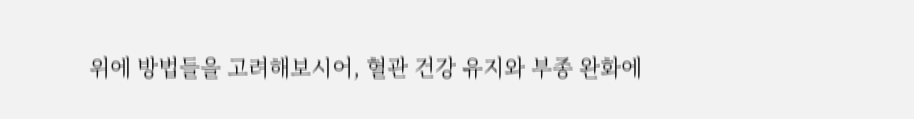위에 방법들을 고려해보시어, 혈관 건강 유지와 부종 완화에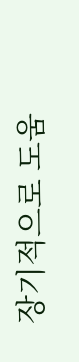장기적으로 도움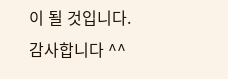이 될 것입니다. 감사합니다 ^^